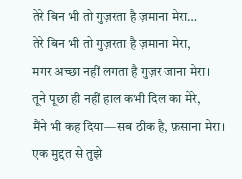तेरे बिन भी तो गुज़रता है ज़माना मेरा…
तेरे बिन भी तो गुज़रता है ज़माना मेरा,
मगर अच्छा नहीं लगता है गुज़र जाना मेरा।
तूने पूछा ही नहीं हाल कभी दिल का मेरे,
मैंने भी कह दिया—सब ठीक है, फ़साना मेरा।
एक मुद्दत से तुझे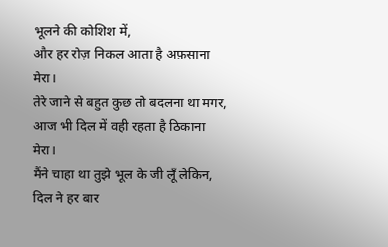भूलने की कोशिश में,
और हर रोज़ निकल आता है अफ़साना मेरा।
तेरे जाने से बहुत कुछ तो बदलना था मगर,
आज भी दिल में वही रहता है ठिकाना मेरा।
मैंने चाहा था तुझे भूल के जी लूँ लेकिन,
दिल ने हर बार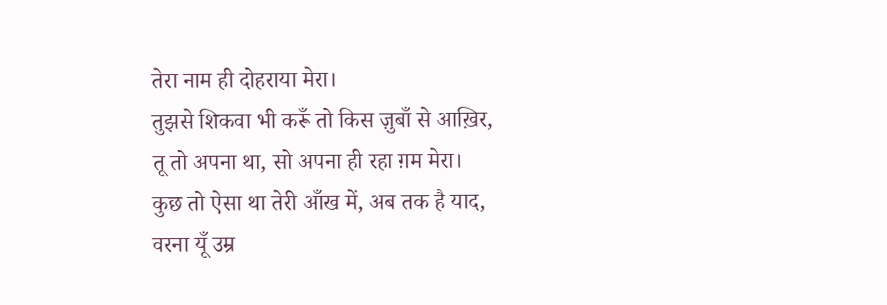तेरा नाम ही दोहराया मेरा।
तुझसे शिकवा भी करूँ तो किस ज़ुबाँ से आख़िर,
तू तो अपना था, सो अपना ही रहा ग़म मेरा।
कुछ तो ऐसा था तेरी आँख में, अब तक है याद,
वरना यूँ उम्र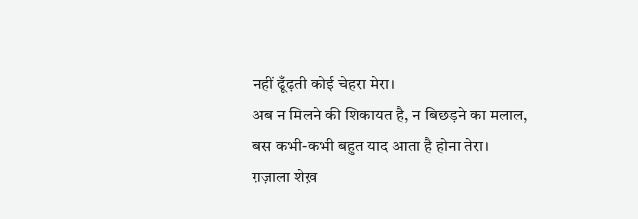नहीं ढूँढ़ती कोई चेहरा मेरा।
अब न मिलने की शिकायत है, न बिछड़ने का मलाल,
बस कभी-कभी बहुत याद आता है होना तेरा।
ग़ज़ाला शेख़